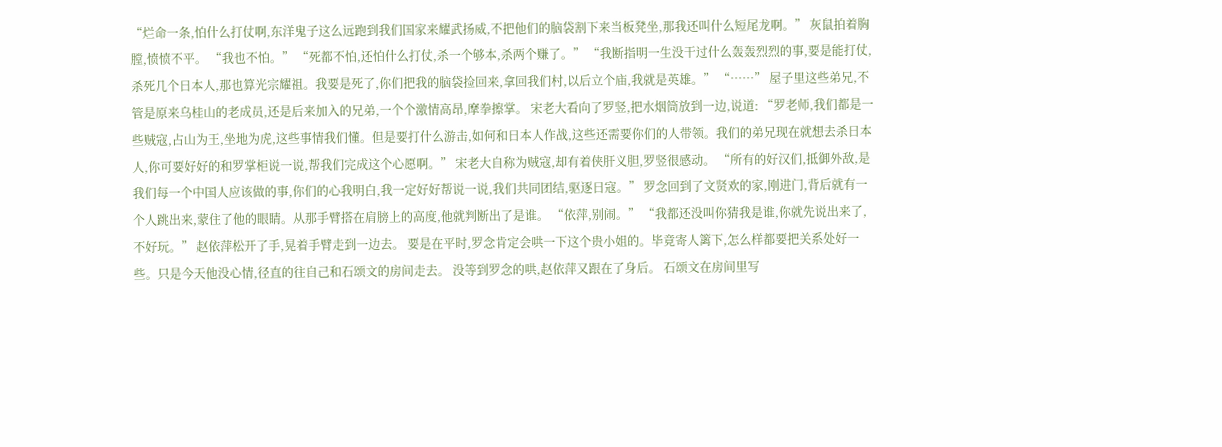“烂命一条,怕什么打仗啊,东洋鬼子这么远跑到我们国家来耀武扬威,不把他们的脑袋割下来当板凳坐,那我还叫什么短尾龙啊。” 灰鼠拍着胸膛,愤愤不平。 “我也不怕。” “死都不怕,还怕什么打仗,杀一个够本,杀两个赚了。” “我断指明一生没干过什么轰轰烈烈的事,要是能打仗,杀死几个日本人,那也算光宗耀祖。我要是死了,你们把我的脑袋捡回来,拿回我们村,以后立个庙,我就是英雄。” “……” 屋子里这些弟兄,不管是原来乌桂山的老成员,还是后来加入的兄弟,一个个激情高昂,摩拳擦掌。 宋老大看向了罗竖,把水烟筒放到一边,说道: “罗老师,我们都是一些贼寇,占山为王,坐地为虎,这些事情我们懂。但是要打什么游击,如何和日本人作战,这些还需要你们的人带领。我们的弟兄现在就想去杀日本人,你可要好好的和罗掌柜说一说,帮我们完成这个心愿啊。” 宋老大自称为贼寇,却有着侠肝义胆,罗竖很感动。 “所有的好汉们,抵御外敌,是我们每一个中国人应该做的事,你们的心我明白,我一定好好帮说一说,我们共同团结,驱逐日寇。” 罗念回到了文贤欢的家,刚进门,背后就有一个人跳出来,蒙住了他的眼睛。从那手臂搭在肩膀上的高度,他就判断出了是谁。 “依萍,别闹。” “我都还没叫你猜我是谁,你就先说出来了,不好玩。” 赵依萍松开了手,晃着手臂走到一边去。 要是在平时,罗念肯定会哄一下这个贵小姐的。毕竟寄人篱下,怎么样都要把关系处好一些。只是今天他没心情,径直的往自己和石颂文的房间走去。 没等到罗念的哄,赵依萍又跟在了身后。 石颂文在房间里写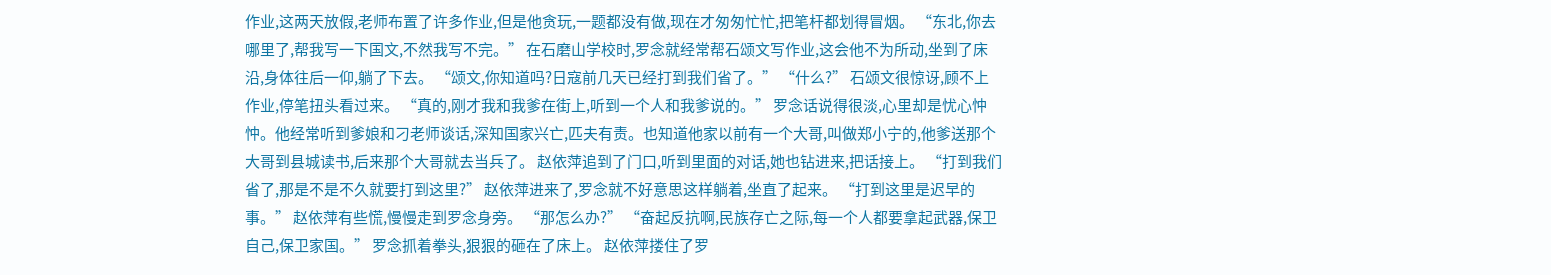作业,这两天放假,老师布置了许多作业,但是他贪玩,一题都没有做,现在才匆匆忙忙,把笔杆都划得冒烟。 “东北,你去哪里了,帮我写一下国文,不然我写不完。” 在石磨山学校时,罗念就经常帮石颂文写作业,这会他不为所动,坐到了床沿,身体往后一仰,躺了下去。 “颂文,你知道吗?日寇前几天已经打到我们省了。” “什么?” 石颂文很惊讶,顾不上作业,停笔扭头看过来。 “真的,刚才我和我爹在街上,听到一个人和我爹说的。” 罗念话说得很淡,心里却是忧心忡忡。他经常听到爹娘和刁老师谈话,深知国家兴亡,匹夫有责。也知道他家以前有一个大哥,叫做郑小宁的,他爹送那个大哥到县城读书,后来那个大哥就去当兵了。 赵依萍追到了门口,听到里面的对话,她也钻进来,把话接上。 “打到我们省了,那是不是不久就要打到这里?” 赵依萍进来了,罗念就不好意思这样躺着,坐直了起来。 “打到这里是迟早的事。” 赵依萍有些慌,慢慢走到罗念身旁。 “那怎么办?” “奋起反抗啊,民族存亡之际,每一个人都要拿起武器,保卫自己,保卫家国。” 罗念抓着拳头,狠狠的砸在了床上。 赵依萍搂住了罗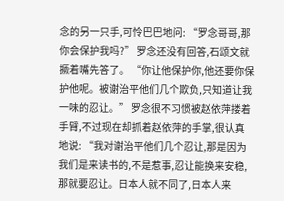念的另一只手,可怜巴巴地问: “罗念哥哥,那你会保护我吗?” 罗念还没有回答,石颂文就撅着嘴先答了。 “你让他保护你,他还要你保护他呢。被谢治平他们几个欺负,只知道让我一味的忍让。” 罗念很不习惯被赵依萍搂着手臂,不过现在却抓着赵依萍的手掌,很认真地说: “我对谢治平他们几个忍让,那是因为我们是来读书的,不是惹事,忍让能换来安稳,那就要忍让。日本人就不同了,日本人来